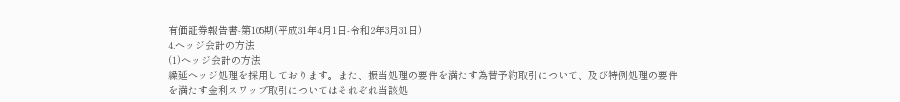有価証券報告書-第105期(平成31年4月1日-令和2年3月31日)
4.ヘッジ会計の方法
(1)ヘッジ会計の方法
繰延ヘッジ処理を採用しております。また、振当処理の要件を満たす為替予約取引について、及び特例処理の要件
を満たす金利スワップ取引についてはそれぞれ当該処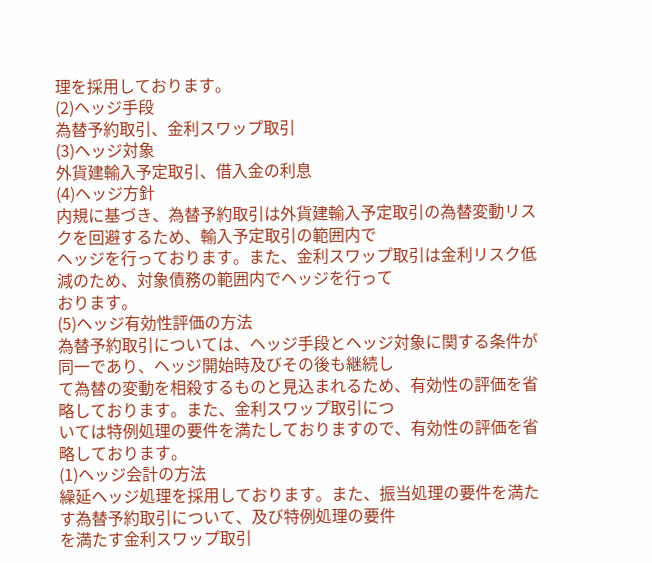理を採用しております。
(2)ヘッジ手段
為替予約取引、金利スワップ取引
(3)ヘッジ対象
外貨建輸入予定取引、借入金の利息
(4)ヘッジ方針
内規に基づき、為替予約取引は外貨建輸入予定取引の為替変動リスクを回避するため、輸入予定取引の範囲内で
ヘッジを行っております。また、金利スワップ取引は金利リスク低減のため、対象債務の範囲内でヘッジを行って
おります。
(5)ヘッジ有効性評価の方法
為替予約取引については、ヘッジ手段とヘッジ対象に関する条件が同一であり、ヘッジ開始時及びその後も継続し
て為替の変動を相殺するものと見込まれるため、有効性の評価を省略しております。また、金利スワップ取引につ
いては特例処理の要件を満たしておりますので、有効性の評価を省略しております。
(1)ヘッジ会計の方法
繰延ヘッジ処理を採用しております。また、振当処理の要件を満たす為替予約取引について、及び特例処理の要件
を満たす金利スワップ取引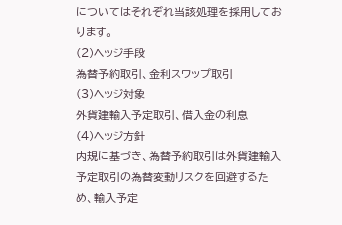についてはそれぞれ当該処理を採用しております。
(2)ヘッジ手段
為替予約取引、金利スワップ取引
(3)ヘッジ対象
外貨建輸入予定取引、借入金の利息
(4)ヘッジ方針
内規に基づき、為替予約取引は外貨建輸入予定取引の為替変動リスクを回避するため、輸入予定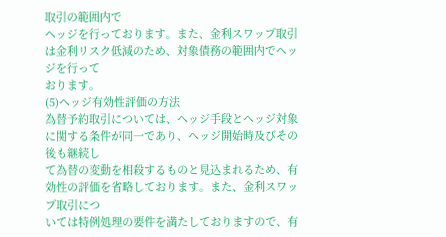取引の範囲内で
ヘッジを行っております。また、金利スワップ取引は金利リスク低減のため、対象債務の範囲内でヘッジを行って
おります。
(5)ヘッジ有効性評価の方法
為替予約取引については、ヘッジ手段とヘッジ対象に関する条件が同一であり、ヘッジ開始時及びその後も継続し
て為替の変動を相殺するものと見込まれるため、有効性の評価を省略しております。また、金利スワップ取引につ
いては特例処理の要件を満たしておりますので、有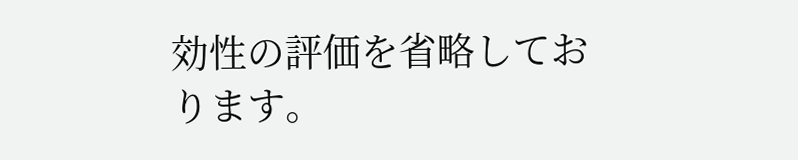効性の評価を省略しております。